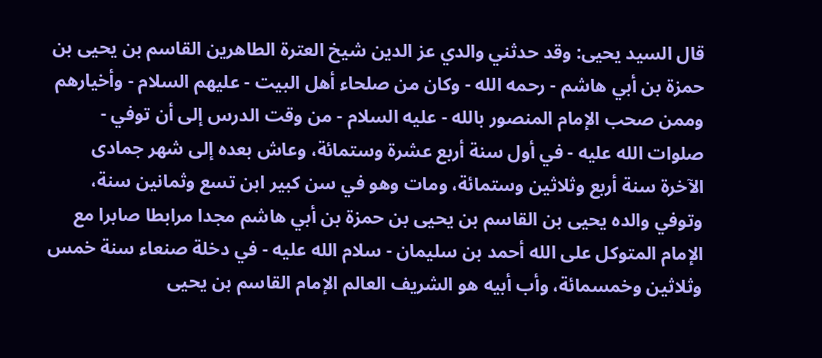قال السيد يحيى: وقد حدثني والدي عز الدين شيخ العترة الطاهرين القاسم بن يحيى بن حمزة بن أبي هاشم - رحمه الله - وكان من صلحاء أهل البيت - عليهم السلام - وأخيارهم وممن صحب الإمام المنصور بالله - عليه السلام - من وقت الدرس إلى أن توفي - صلوات الله عليه - في أول سنة أربع عشرة وستمائة، وعاش بعده إلى شهر جمادى الآخرة سنة أربع وثلاثين وستمائة، ومات وهو في سن كبير ابن تسع وثمانين سنة، وتوفي والده يحيى بن القاسم بن يحيى بن حمزة بن أبي هاشم مجدا مرابطا صابرا مع الإمام المتوكل على الله أحمد بن سليمان - سلام الله عليه - في دخلة صنعاء سنة خمس وثلاثين وخمسمائة، وأب أبيه هو الشريف العالم الإمام القاسم بن يحيى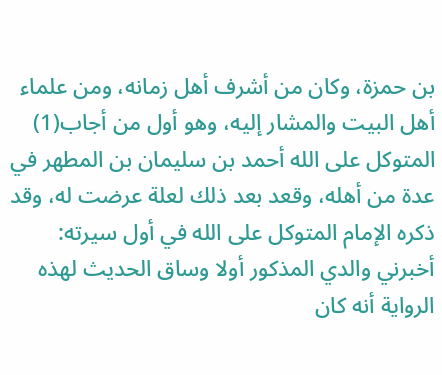بن حمزة، وكان من أشرف أهل زمانه، ومن علماء أهل البيت والمشار إليه، وهو أول من أجاب(1) المتوكل على الله أحمد بن سليمان بن المطهر في عدة من أهله، وقعد بعد ذلك لعلة عرضت له، وقد ذكره الإمام المتوكل على الله في أول سيرته: أخبرني والدي المذكور أولا وساق الحديث لهذه الرواية أنه كان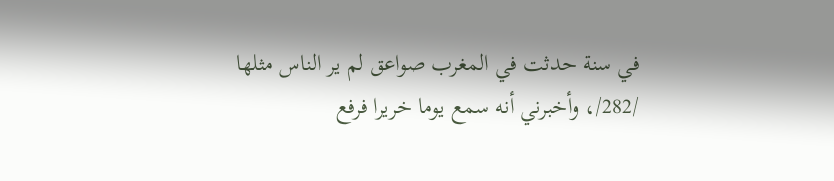في سنة حدثت في المغرب صواعق لم ير الناس مثلها /282/، وأخبرني أنه سمع يوما خريرا فرفع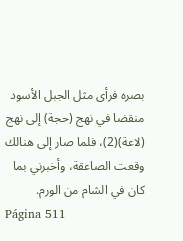بصره فرأى مثل الجبل الأسود منقضا في نهج (حجة) إلى نهج (لاعة)(2)، فلما صار إلى هنالك وقعت الصاعقة، وأخبرني بما كان في الشام من الورم.
Página 511